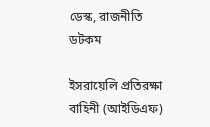ডেস্ক, রাজনীতি ডটকম

ইসরায়েলি প্রতিরক্ষা বাহিনী (আইডিএফ)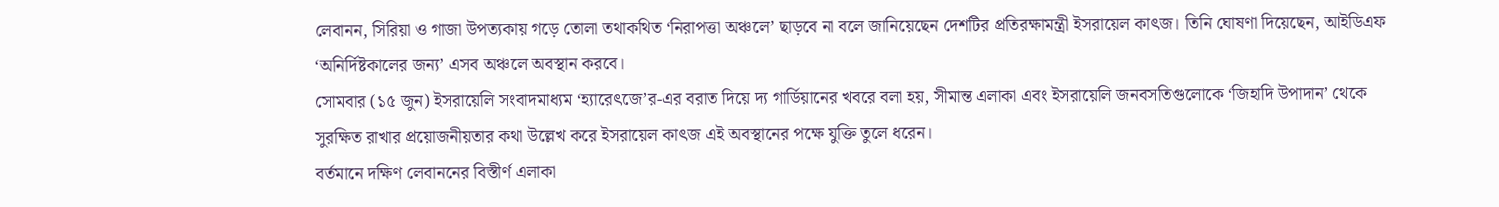লেবানন, সিরিয়া ও গাজা উপত্যকায় গড়ে তোলা তথাকথিত ‘নিরাপত্তা অঞ্চলে’ ছাড়বে না বলে জানিয়েছেন দেশটির প্রতিরক্ষামন্ত্রী ইসরায়েল কাৎজ। তিনি ঘোষণা দিয়েছেন, আইডিএফ ‘অনির্দিষ্টকালের জন্য’ এসব অঞ্চলে অবস্থান করবে।
সোমবার (১৫ জুন) ইসরায়েলি সংবাদমাধ্যম ‘হ্যারেৎজে’র-এর বরাত দিয়ে দ্য গার্ডিয়ানের খবরে বলা হয়, সীমান্ত এলাকা এবং ইসরায়েলি জনবসতিগুলোকে ‘জিহাদি উপাদান’ থেকে সুরক্ষিত রাখার প্রয়োজনীয়তার কথা উল্লেখ করে ইসরায়েল কাৎজ এই অবস্থানের পক্ষে যুক্তি তুলে ধরেন।
বর্তমানে দক্ষিণ লেবাননের বিস্তীর্ণ এলাকা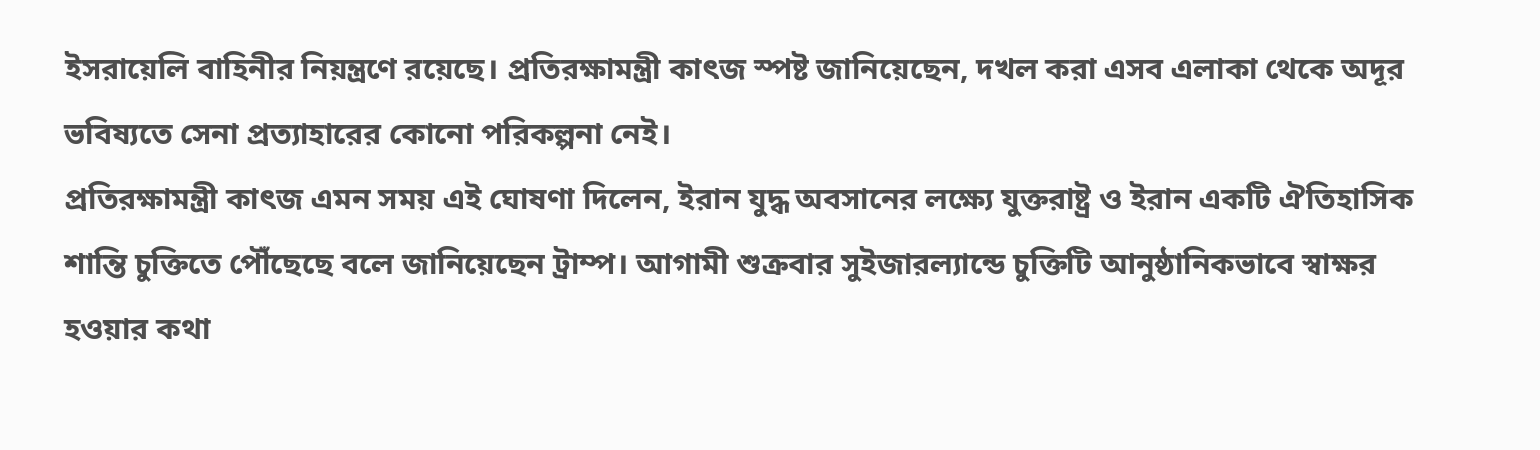ইসরায়েলি বাহিনীর নিয়ন্ত্রণে রয়েছে। প্রতিরক্ষামন্ত্রী কাৎজ স্পষ্ট জানিয়েছেন, দখল করা এসব এলাকা থেকে অদূর ভবিষ্যতে সেনা প্রত্যাহারের কোনো পরিকল্পনা নেই।
প্রতিরক্ষামন্ত্রী কাৎজ এমন সময় এই ঘোষণা দিলেন, ইরান যুদ্ধ অবসানের লক্ষ্যে যুক্তরাষ্ট্র ও ইরান একটি ঐতিহাসিক শান্তি চুক্তিতে পৌঁছেছে বলে জানিয়েছেন ট্রাম্প। আগামী শুক্রবার সুইজারল্যান্ডে চুক্তিটি আনুষ্ঠানিকভাবে স্বাক্ষর হওয়ার কথা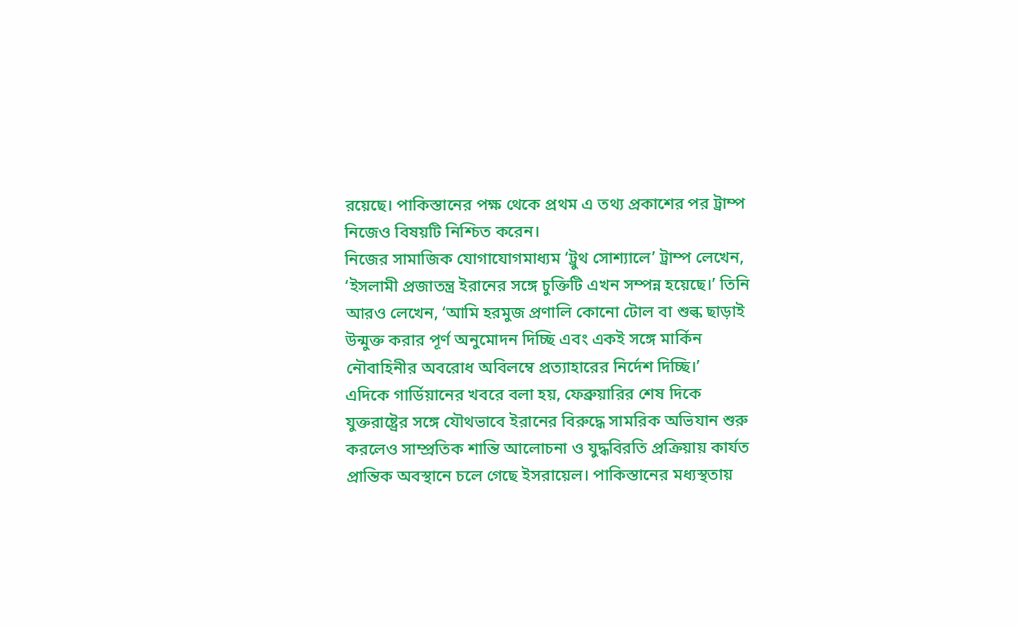রয়েছে। পাকিস্তানের পক্ষ থেকে প্রথম এ তথ্য প্রকাশের পর ট্রাম্প নিজেও বিষয়টি নিশ্চিত করেন।
নিজের সামাজিক যোগাযোগমাধ্যম ‘ট্রুথ সোশ্যালে’ ট্রাম্প লেখেন, ‘ইসলামী প্রজাতন্ত্র ইরানের সঙ্গে চুক্তিটি এখন সম্পন্ন হয়েছে।’ তিনি আরও লেখেন, ‘আমি হরমুজ প্রণালি কোনো টোল বা শুল্ক ছাড়াই উন্মুক্ত করার পূর্ণ অনুমোদন দিচ্ছি এবং একই সঙ্গে মার্কিন নৌবাহিনীর অবরোধ অবিলম্বে প্রত্যাহারের নির্দেশ দিচ্ছি।’
এদিকে গার্ডিয়ানের খবরে বলা হয়, ফেব্রুয়ারির শেষ দিকে যুক্তরাষ্ট্রের সঙ্গে যৌথভাবে ইরানের বিরুদ্ধে সামরিক অভিযান শুরু করলেও সাম্প্রতিক শান্তি আলোচনা ও যুদ্ধবিরতি প্রক্রিয়ায় কার্যত প্রান্তিক অবস্থানে চলে গেছে ইসরায়েল। পাকিস্তানের মধ্যস্থতায়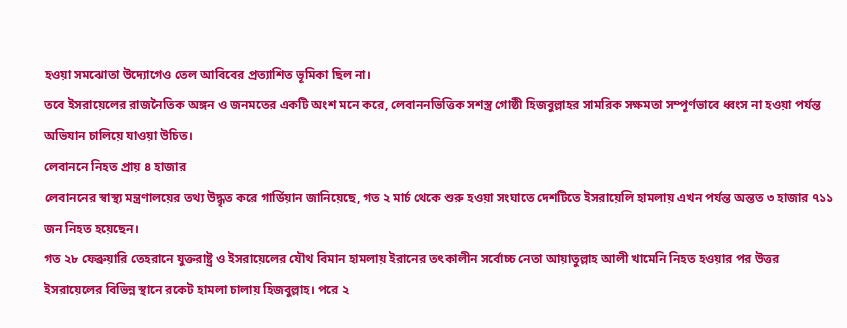হওয়া সমঝোতা উদ্যোগেও তেল আবিবের প্রত্যাশিত ভূমিকা ছিল না।
তবে ইসরায়েলের রাজনৈতিক অঙ্গন ও জনমতের একটি অংশ মনে করে, লেবাননভিত্তিক সশস্ত্র গোষ্ঠী হিজবুল্লাহর সামরিক সক্ষমতা সম্পূর্ণভাবে ধ্বংস না হওয়া পর্যন্ত অভিযান চালিয়ে যাওয়া উচিত।
লেবাননে নিহত প্রায় ৪ হাজার
লেবাননের স্বাস্থ্য মন্ত্রণালয়ের তথ্য উদ্ধৃত করে গার্ডিয়ান জানিয়েছে, গত ২ মার্চ থেকে শুরু হওয়া সংঘাতে দেশটিতে ইসরায়েলি হামলায় এখন পর্যন্ত অন্তত ৩ হাজার ৭১১ জন নিহত হয়েছেন।
গত ২৮ ফেব্রুয়ারি তেহরানে যুক্তরাষ্ট্র ও ইসরায়েলের যৌথ বিমান হামলায় ইরানের তৎকালীন সর্বোচ্চ নেতা আয়াতুল্লাহ আলী খামেনি নিহত হওয়ার পর উত্তর ইসরায়েলের বিভিন্ন স্থানে রকেট হামলা চালায় হিজবুল্লাহ। পরে ২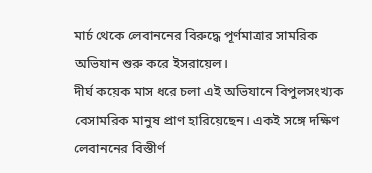মার্চ থেকে লেবাননের বিরুদ্ধে পূর্ণমাত্রার সামরিক অভিযান শুরু করে ইসরায়েল।
দীর্ঘ কয়েক মাস ধরে চলা এই অভিযানে বিপুলসংখ্যক বেসামরিক মানুষ প্রাণ হারিয়েছেন। একই সঙ্গে দক্ষিণ লেবাননের বিস্তীর্ণ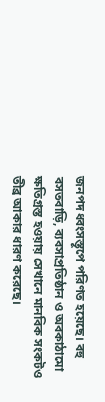জনপদ ধ্বংসস্তূপে পরিণত হয়েছে। বহু বসতবাড়ি, ব্যবসাপ্রতিষ্ঠান ও অবকাঠামো ক্ষতিগ্রস্ত হওয়ায় সেখানে মানবিক সংকটও তীব্র আকার ধারণ করেছে।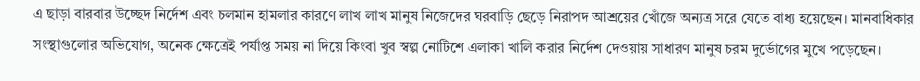এ ছাড়া বারবার উচ্ছেদ নির্দেশ এবং চলমান হামলার কারণে লাখ লাখ মানুষ নিজেদের ঘরবাড়ি ছেড়ে নিরাপদ আশ্রয়ের খোঁজে অন্যত্র সরে যেতে বাধ্য হয়েছেন। মানবাধিকার সংস্থাগুলোর অভিযোগ, অনেক ক্ষেত্রেই পর্যাপ্ত সময় না দিয়ে কিংবা খুব স্বল্প নোটিশে এলাকা খালি করার নির্দেশ দেওয়ায় সাধারণ মানুষ চরম দুর্ভোগের মুখে পড়েছেন।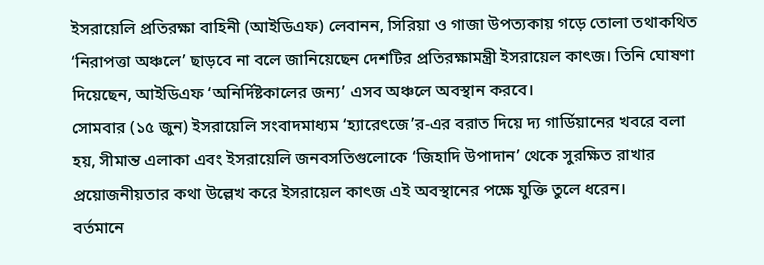ইসরায়েলি প্রতিরক্ষা বাহিনী (আইডিএফ) লেবানন, সিরিয়া ও গাজা উপত্যকায় গড়ে তোলা তথাকথিত ‘নিরাপত্তা অঞ্চলে’ ছাড়বে না বলে জানিয়েছেন দেশটির প্রতিরক্ষামন্ত্রী ইসরায়েল কাৎজ। তিনি ঘোষণা দিয়েছেন, আইডিএফ ‘অনির্দিষ্টকালের জন্য’ এসব অঞ্চলে অবস্থান করবে।
সোমবার (১৫ জুন) ইসরায়েলি সংবাদমাধ্যম ‘হ্যারেৎজে’র-এর বরাত দিয়ে দ্য গার্ডিয়ানের খবরে বলা হয়, সীমান্ত এলাকা এবং ইসরায়েলি জনবসতিগুলোকে ‘জিহাদি উপাদান’ থেকে সুরক্ষিত রাখার প্রয়োজনীয়তার কথা উল্লেখ করে ইসরায়েল কাৎজ এই অবস্থানের পক্ষে যুক্তি তুলে ধরেন।
বর্তমানে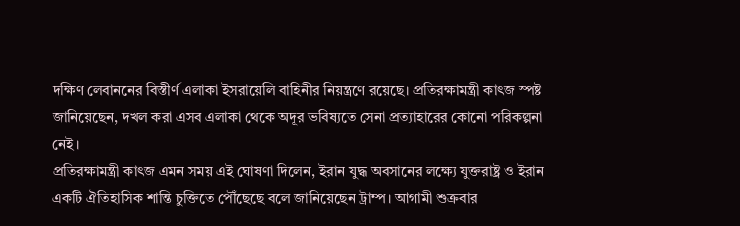দক্ষিণ লেবাননের বিস্তীর্ণ এলাকা ইসরায়েলি বাহিনীর নিয়ন্ত্রণে রয়েছে। প্রতিরক্ষামন্ত্রী কাৎজ স্পষ্ট জানিয়েছেন, দখল করা এসব এলাকা থেকে অদূর ভবিষ্যতে সেনা প্রত্যাহারের কোনো পরিকল্পনা নেই।
প্রতিরক্ষামন্ত্রী কাৎজ এমন সময় এই ঘোষণা দিলেন, ইরান যুদ্ধ অবসানের লক্ষ্যে যুক্তরাষ্ট্র ও ইরান একটি ঐতিহাসিক শান্তি চুক্তিতে পৌঁছেছে বলে জানিয়েছেন ট্রাম্প। আগামী শুক্রবার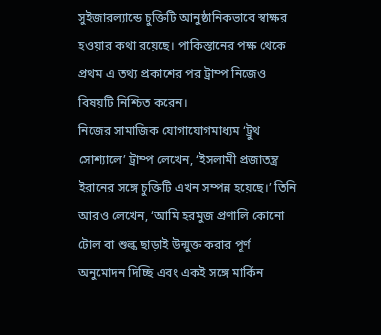সুইজারল্যান্ডে চুক্তিটি আনুষ্ঠানিকভাবে স্বাক্ষর হওয়ার কথা রয়েছে। পাকিস্তানের পক্ষ থেকে প্রথম এ তথ্য প্রকাশের পর ট্রাম্প নিজেও বিষয়টি নিশ্চিত করেন।
নিজের সামাজিক যোগাযোগমাধ্যম ‘ট্রুথ সোশ্যালে’ ট্রাম্প লেখেন, ‘ইসলামী প্রজাতন্ত্র ইরানের সঙ্গে চুক্তিটি এখন সম্পন্ন হয়েছে।’ তিনি আরও লেখেন, ‘আমি হরমুজ প্রণালি কোনো টোল বা শুল্ক ছাড়াই উন্মুক্ত করার পূর্ণ অনুমোদন দিচ্ছি এবং একই সঙ্গে মার্কিন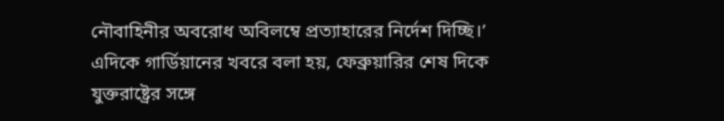নৌবাহিনীর অবরোধ অবিলম্বে প্রত্যাহারের নির্দেশ দিচ্ছি।’
এদিকে গার্ডিয়ানের খবরে বলা হয়, ফেব্রুয়ারির শেষ দিকে যুক্তরাষ্ট্রের সঙ্গে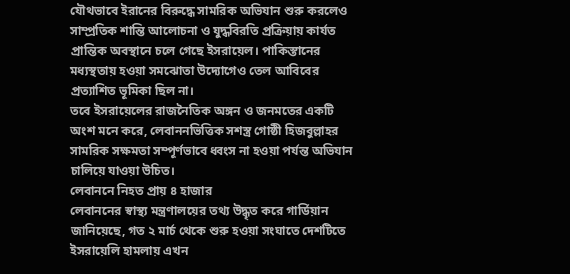যৌথভাবে ইরানের বিরুদ্ধে সামরিক অভিযান শুরু করলেও সাম্প্রতিক শান্তি আলোচনা ও যুদ্ধবিরতি প্রক্রিয়ায় কার্যত প্রান্তিক অবস্থানে চলে গেছে ইসরায়েল। পাকিস্তানের মধ্যস্থতায় হওয়া সমঝোতা উদ্যোগেও তেল আবিবের প্রত্যাশিত ভূমিকা ছিল না।
তবে ইসরায়েলের রাজনৈতিক অঙ্গন ও জনমতের একটি অংশ মনে করে, লেবাননভিত্তিক সশস্ত্র গোষ্ঠী হিজবুল্লাহর সামরিক সক্ষমতা সম্পূর্ণভাবে ধ্বংস না হওয়া পর্যন্ত অভিযান চালিয়ে যাওয়া উচিত।
লেবাননে নিহত প্রায় ৪ হাজার
লেবাননের স্বাস্থ্য মন্ত্রণালয়ের তথ্য উদ্ধৃত করে গার্ডিয়ান জানিয়েছে, গত ২ মার্চ থেকে শুরু হওয়া সংঘাতে দেশটিতে ইসরায়েলি হামলায় এখন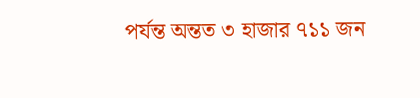পর্যন্ত অন্তত ৩ হাজার ৭১১ জন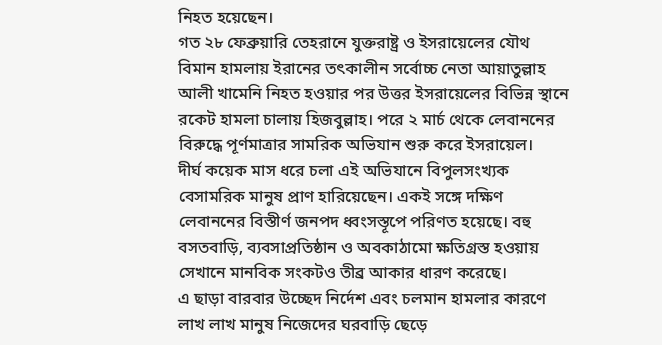নিহত হয়েছেন।
গত ২৮ ফেব্রুয়ারি তেহরানে যুক্তরাষ্ট্র ও ইসরায়েলের যৌথ বিমান হামলায় ইরানের তৎকালীন সর্বোচ্চ নেতা আয়াতুল্লাহ আলী খামেনি নিহত হওয়ার পর উত্তর ইসরায়েলের বিভিন্ন স্থানে রকেট হামলা চালায় হিজবুল্লাহ। পরে ২ মার্চ থেকে লেবাননের বিরুদ্ধে পূর্ণমাত্রার সামরিক অভিযান শুরু করে ইসরায়েল।
দীর্ঘ কয়েক মাস ধরে চলা এই অভিযানে বিপুলসংখ্যক বেসামরিক মানুষ প্রাণ হারিয়েছেন। একই সঙ্গে দক্ষিণ লেবাননের বিস্তীর্ণ জনপদ ধ্বংসস্তূপে পরিণত হয়েছে। বহু বসতবাড়ি, ব্যবসাপ্রতিষ্ঠান ও অবকাঠামো ক্ষতিগ্রস্ত হওয়ায় সেখানে মানবিক সংকটও তীব্র আকার ধারণ করেছে।
এ ছাড়া বারবার উচ্ছেদ নির্দেশ এবং চলমান হামলার কারণে লাখ লাখ মানুষ নিজেদের ঘরবাড়ি ছেড়ে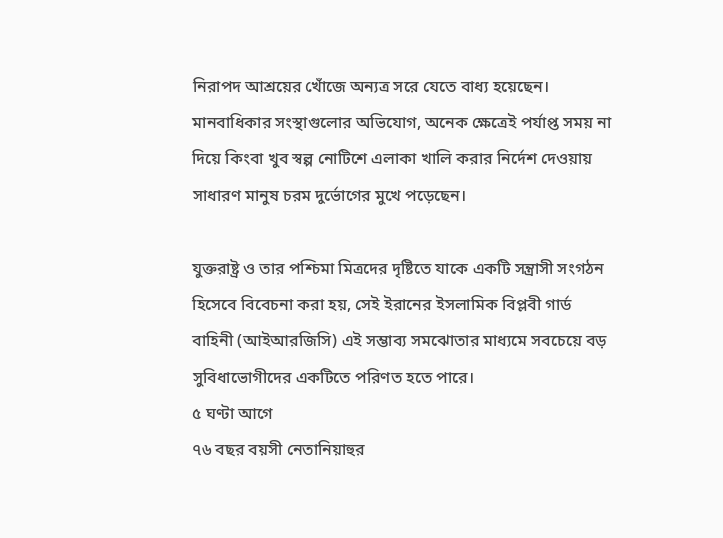নিরাপদ আশ্রয়ের খোঁজে অন্যত্র সরে যেতে বাধ্য হয়েছেন। মানবাধিকার সংস্থাগুলোর অভিযোগ, অনেক ক্ষেত্রেই পর্যাপ্ত সময় না দিয়ে কিংবা খুব স্বল্প নোটিশে এলাকা খালি করার নির্দেশ দেওয়ায় সাধারণ মানুষ চরম দুর্ভোগের মুখে পড়েছেন।

যুক্তরাষ্ট্র ও তার পশ্চিমা মিত্রদের দৃষ্টিতে যাকে একটি সন্ত্রাসী সংগঠন হিসেবে বিবেচনা করা হয়, সেই ইরানের ইসলামিক বিপ্লবী গার্ড বাহিনী (আইআরজিসি) এই সম্ভাব্য সমঝোতার মাধ্যমে সবচেয়ে বড় সুবিধাভোগীদের একটিতে পরিণত হতে পারে।
৫ ঘণ্টা আগে
৭৬ বছর বয়সী নেতানিয়াহুর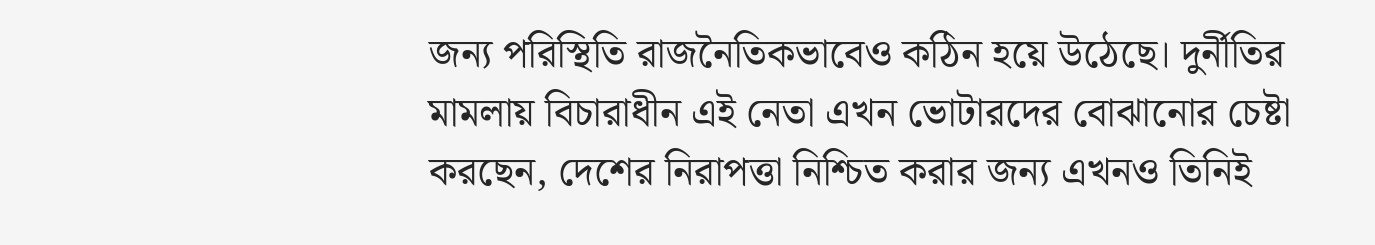জন্য পরিস্থিতি রাজনৈতিকভাবেও কঠিন হয়ে উঠেছে। দুর্নীতির মামলায় বিচারাধীন এই নেতা এখন ভোটারদের বোঝানোর চেষ্টা করছেন, দেশের নিরাপত্তা নিশ্চিত করার জন্য এখনও তিনিই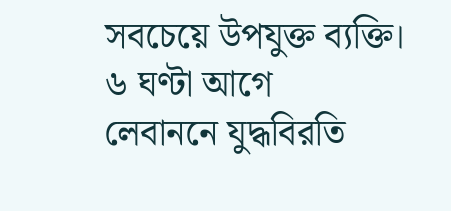সবচেয়ে উপযুক্ত ব্যক্তি।
৬ ঘণ্টা আগে
লেবাননে যুদ্ধবিরতি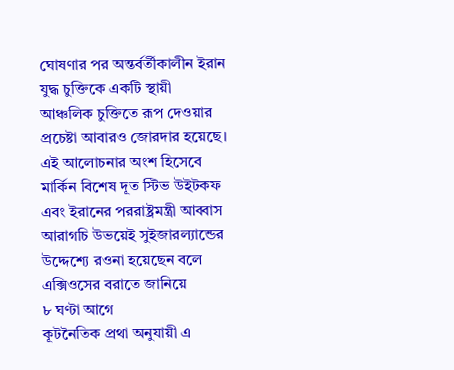ঘোষণার পর অন্তর্বর্তীকালীন ইরান যুদ্ধ চুক্তিকে একটি স্থায়ী আঞ্চলিক চুক্তিতে রূপ দেওয়ার প্রচেষ্টা আবারও জোরদার হয়েছে। এই আলোচনার অংশ হিসেবে মার্কিন বিশেষ দূত স্টিভ উইটকফ এবং ইরানের পররাষ্ট্রমন্ত্রী আব্বাস আরাগচি উভয়েই সুইজারল্যান্ডের উদ্দেশ্যে রওনা হয়েছেন বলে এক্সিওসের বরাতে জানিয়ে
৮ ঘণ্টা আগে
কূটনৈতিক প্রথা অনুযায়ী এ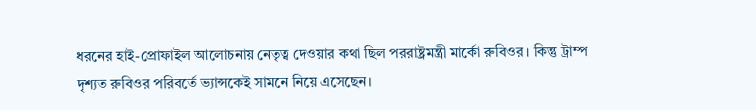ধরনের হাই-প্রোফাইল আলোচনায় নেতৃত্ব দেওয়ার কথা ছিল পররাষ্ট্রমন্ত্রী মার্কো রুবিওর। কিন্তু ট্রাম্প দৃশ্যত রুবিওর পরিবর্তে ভ্যান্সকেই সামনে নিয়ে এসেছেন।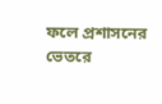ফলে প্রশাসনের ভেতরে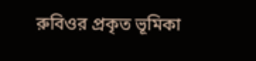রুবিওর প্রকৃত ভূমিকা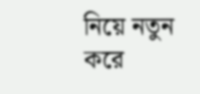নিয়ে নতুন করে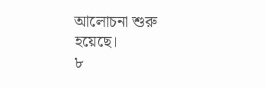আলোচনা শুরু হয়েছে।
৮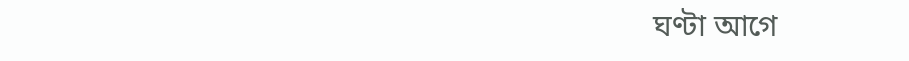ঘণ্টা আগে